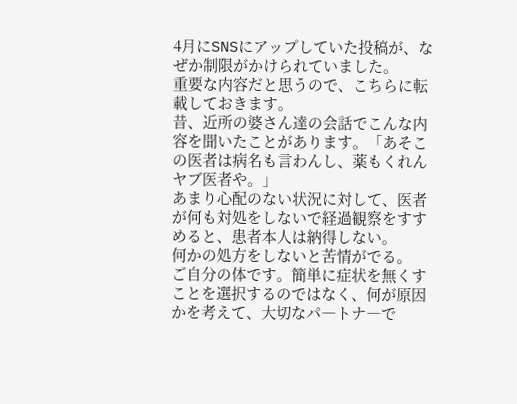4月にSNSにアップしていた投稿が、なぜか制限がかけられていました。
重要な内容だと思うので、こちらに転載しておきます。
昔、近所の婆さん達の会話でこんな内容を聞いたことがあります。「あそこの医者は病名も言わんし、薬もくれんヤブ医者や。」
あまり心配のない状況に対して、医者が何も対処をしないで経過観察をすすめると、患者本人は納得しない。
何かの処方をしないと苦情がでる。
ご自分の体です。簡単に症状を無くすことを選択するのではなく、何が原因かを考えて、大切なパ―トナ―で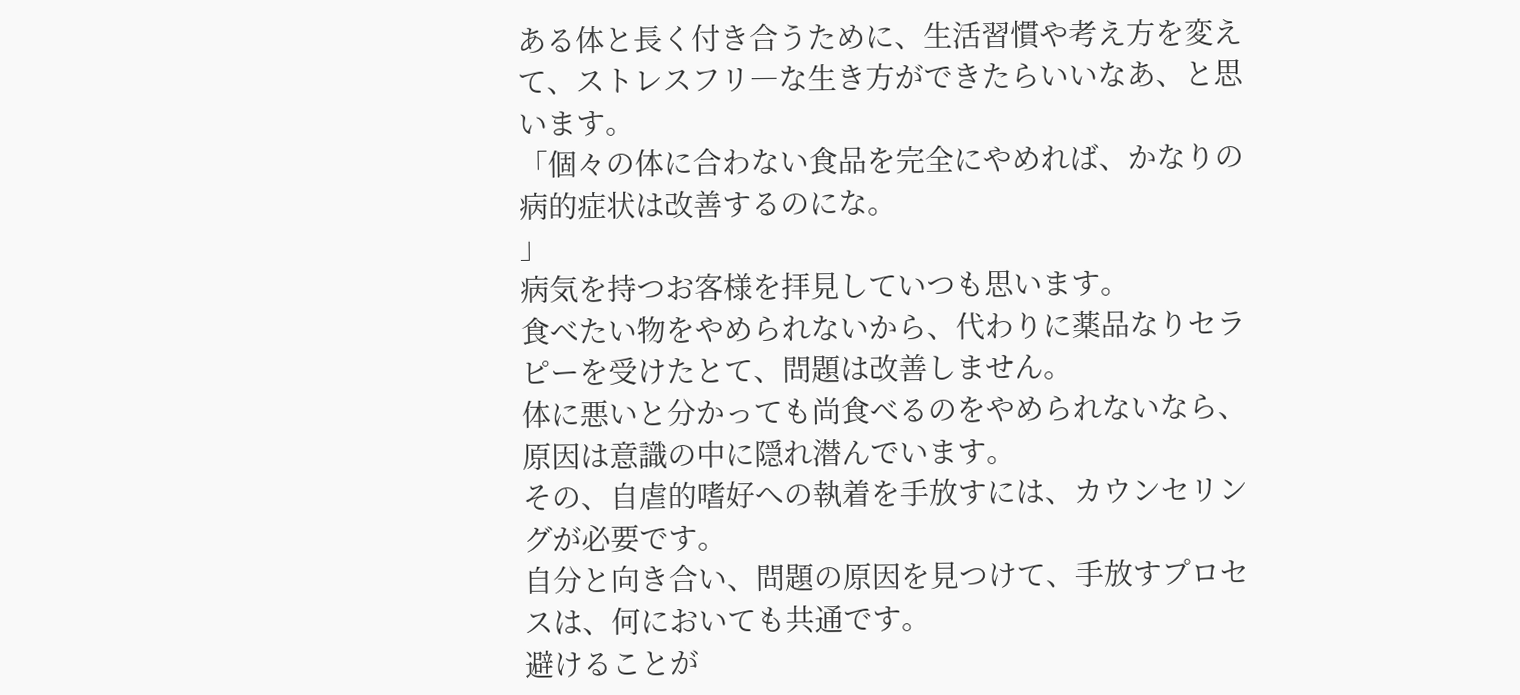ある体と長く付き合うために、生活習慣や考え方を変えて、ストレスフリ―な生き方ができたらいいなあ、と思います。
「個々の体に合わない食品を完全にやめれば、かなりの病的症状は改善するのにな。
」
病気を持つお客様を拝見していつも思います。
食べたい物をやめられないから、代わりに薬品なりセラピーを受けたとて、問題は改善しません。
体に悪いと分かっても尚食べるのをやめられないなら、原因は意識の中に隠れ潜んでいます。
その、自虐的嗜好への執着を手放すには、カウンセリングが必要です。
自分と向き合い、問題の原因を見つけて、手放すプロセスは、何においても共通です。
避けることが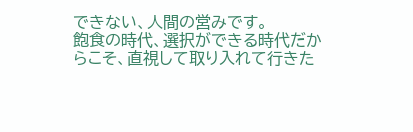できない、人間の営みです。
飽食の時代、選択ができる時代だからこそ、直視して取り入れて行きた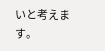いと考えます。